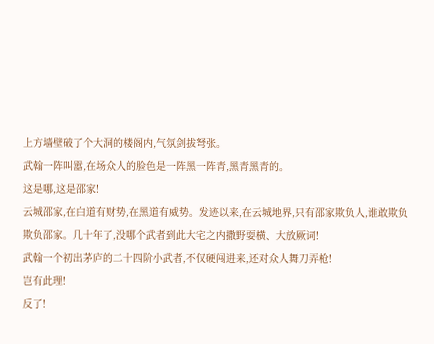上方墙壁破了个大洞的楼阁内,气氛剑拔弩张。
武翰一阵叫嚣,在场众人的脸色是一阵黑一阵青,黑青黑青的。
这是哪,这是邵家!
云城邵家,在白道有财势,在黑道有威势。发迹以来,在云城地界,只有邵家欺负人,谁敢欺负欺负邵家。几十年了,没哪个武者到此大宅之内撒野耍横、大放厥词!
武翰一个初出茅庐的二十四阶小武者,不仅硬闯进来,还对众人舞刀弄枪!
岂有此理!
反了!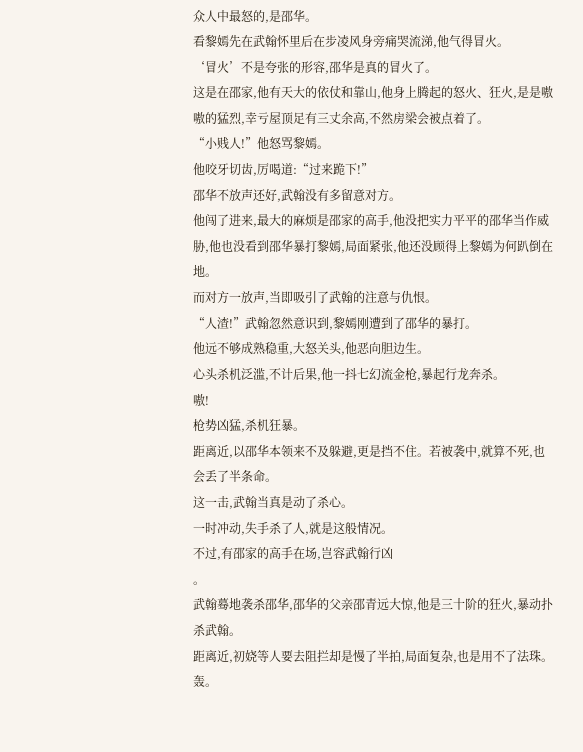众人中最怒的,是邵华。
看黎嫣先在武翰怀里后在步凌风身旁痛哭流涕,他气得冒火。
‘冒火’不是夸张的形容,邵华是真的冒火了。
这是在邵家,他有天大的依仗和靠山,他身上腾起的怒火、狂火,是是嗷嗷的猛烈,幸亏屋顶足有三丈余高,不然房梁会被点着了。
“小贱人!”他怒骂黎嫣。
他咬牙切齿,厉喝道:“过来跪下!”
邵华不放声还好,武翰没有多留意对方。
他闯了进来,最大的麻烦是邵家的高手,他没把实力平平的邵华当作威胁,他也没看到邵华暴打黎嫣,局面紧张,他还没顾得上黎嫣为何趴倒在地。
而对方一放声,当即吸引了武翰的注意与仇恨。
“人渣!”武翰忽然意识到,黎嫣刚遭到了邵华的暴打。
他远不够成熟稳重,大怒关头,他恶向胆边生。
心头杀机泛滥,不计后果,他一抖七幻流金枪,暴起行龙奔杀。
嗷!
枪势凶猛,杀机狂暴。
距离近,以邵华本领来不及躲避,更是挡不住。若被袭中,就算不死,也会丢了半条命。
这一击,武翰当真是动了杀心。
一时冲动,失手杀了人,就是这般情况。
不过,有邵家的高手在场,岂容武翰行凶
。
武翰蓦地袭杀邵华,邵华的父亲邵青远大惊,他是三十阶的狂火,暴动扑杀武翰。
距离近,初娆等人要去阻拦却是慢了半拍,局面复杂,也是用不了法珠。
轰。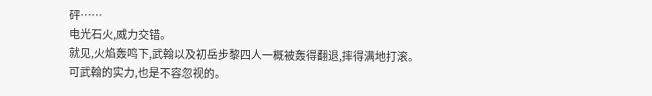砰……
电光石火,威力交错。
就见,火焰轰鸣下,武翰以及初岳步黎四人一概被轰得翻退,摔得满地打滚。
可武翰的实力,也是不容忽视的。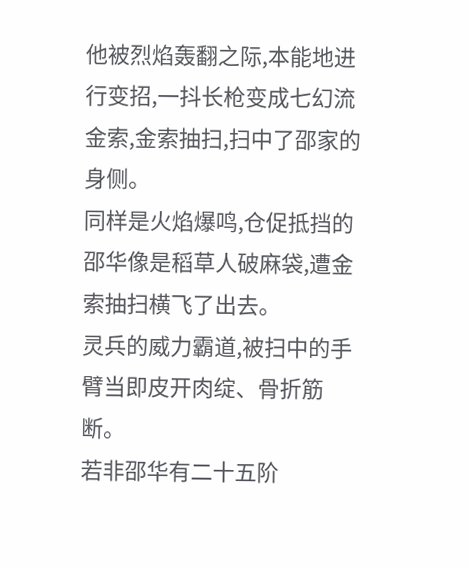他被烈焰轰翻之际,本能地进行变招,一抖长枪变成七幻流金索,金索抽扫,扫中了邵家的身侧。
同样是火焰爆鸣,仓促抵挡的邵华像是稻草人破麻袋,遭金索抽扫横飞了出去。
灵兵的威力霸道,被扫中的手臂当即皮开肉绽、骨折筋断。
若非邵华有二十五阶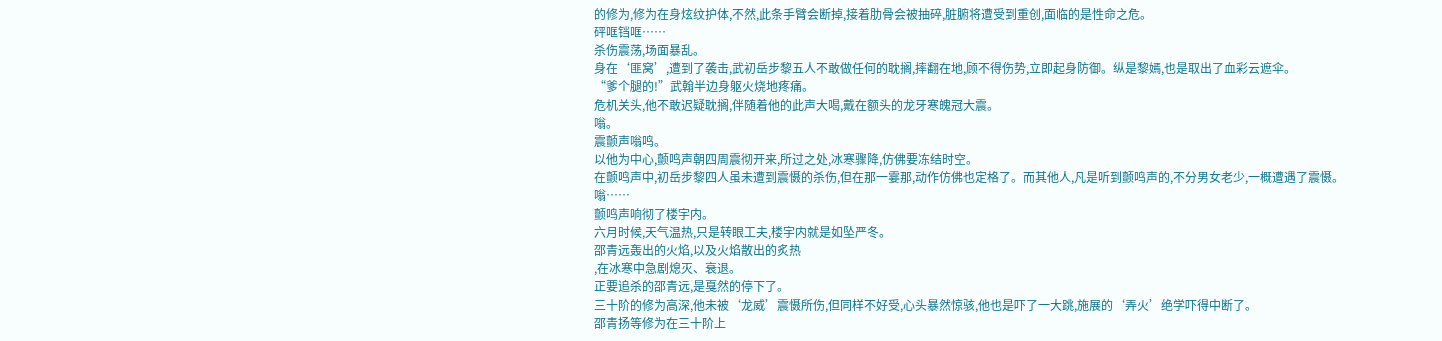的修为,修为在身炫纹护体,不然,此条手臂会断掉,接着肋骨会被抽碎,脏腑将遭受到重创,面临的是性命之危。
砰哐铛哐……
杀伤震荡,场面暴乱。
身在‘匪窝’,遭到了袭击,武初岳步黎五人不敢做任何的耽搁,摔翻在地,顾不得伤势,立即起身防御。纵是黎嫣,也是取出了血彩云遮伞。
“爹个腿的!”武翰半边身躯火烧地疼痛。
危机关头,他不敢迟疑耽搁,伴随着他的此声大喝,戴在额头的龙牙寒魄冠大震。
嗡。
震颤声嗡鸣。
以他为中心,颤鸣声朝四周震彻开来,所过之处,冰寒骤降,仿佛要冻结时空。
在颤鸣声中,初岳步黎四人虽未遭到震慑的杀伤,但在那一霎那,动作仿佛也定格了。而其他人,凡是听到颤鸣声的,不分男女老少,一概遭遇了震慑。
嗡……
颤鸣声响彻了楼宇内。
六月时候,天气温热,只是转眼工夫,楼宇内就是如坠严冬。
邵青远轰出的火焰,以及火焰散出的炙热
,在冰寒中急剧熄灭、衰退。
正要追杀的邵青远,是戛然的停下了。
三十阶的修为高深,他未被‘龙威’震慑所伤,但同样不好受,心头暴然惊骇,他也是吓了一大跳,施展的‘弄火’绝学吓得中断了。
邵青扬等修为在三十阶上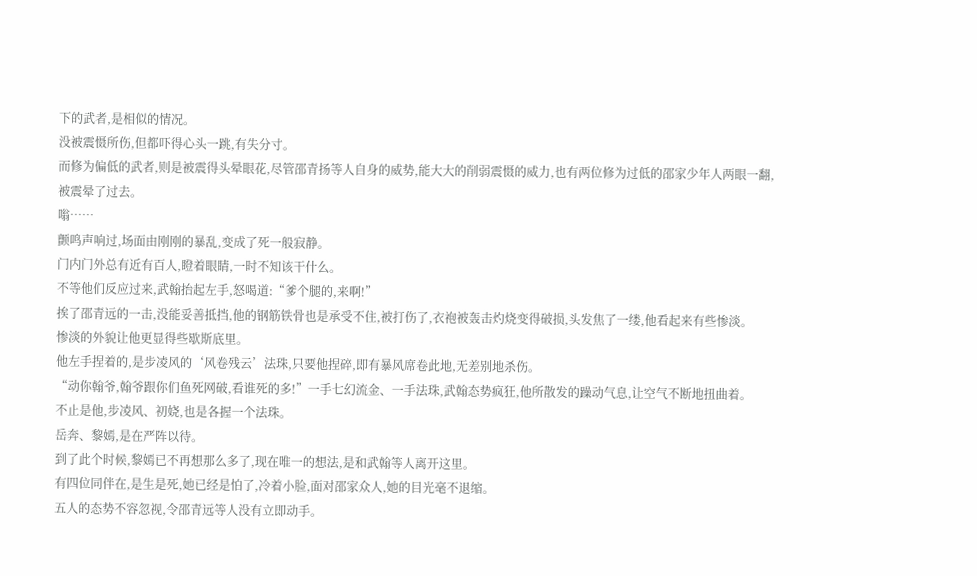下的武者,是相似的情况。
没被震慑所伤,但都吓得心头一跳,有失分寸。
而修为偏低的武者,则是被震得头晕眼花,尽管邵青扬等人自身的威势,能大大的削弱震慑的威力,也有两位修为过低的邵家少年人两眼一翻,被震晕了过去。
嗡……
颤鸣声响过,场面由刚刚的暴乱,变成了死一般寂静。
门内门外总有近有百人,瞪着眼睛,一时不知该干什么。
不等他们反应过来,武翰抬起左手,怒喝道:“爹个腿的,来啊!”
挨了邵青远的一击,没能妥善抵挡,他的钢筋铁骨也是承受不住,被打伤了,衣袍被轰击灼烧变得破损,头发焦了一缕,他看起来有些惨淡。
惨淡的外貌让他更显得些歇斯底里。
他左手捏着的,是步凌风的‘风卷残云’法珠,只要他捏碎,即有暴风席卷此地,无差别地杀伤。
“动你翰爷,翰爷跟你们鱼死网破,看谁死的多!”一手七幻流金、一手法珠,武翰态势疯狂,他所散发的躁动气息,让空气不断地扭曲着。
不止是他,步凌风、初娆,也是各握一个法珠。
岳奔、黎嫣,是在严阵以待。
到了此个时候,黎嫣已不再想那么多了,现在唯一的想法,是和武翰等人离开这里。
有四位同伴在,是生是死,她已经是怕了,冷着小脸,面对邵家众人,她的目光毫不退缩。
五人的态势不容忽视,令邵青远等人没有立即动手。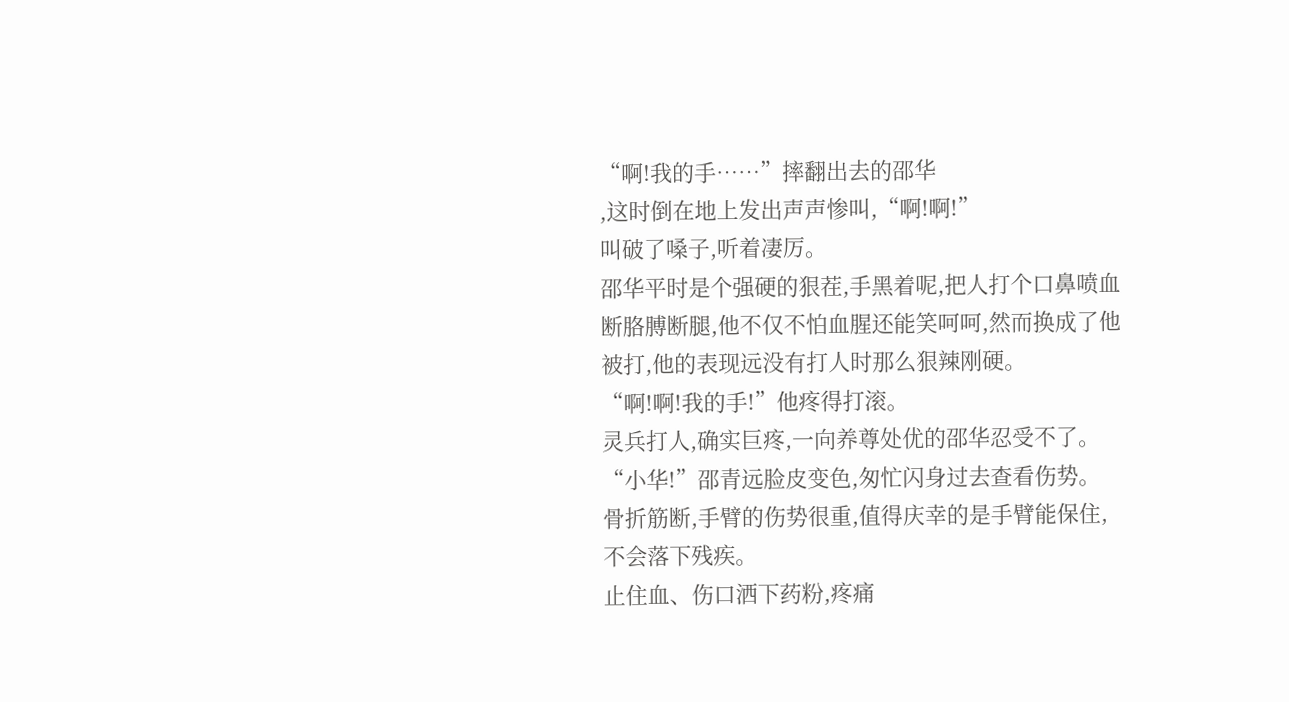“啊!我的手……”摔翻出去的邵华
,这时倒在地上发出声声惨叫,“啊!啊!”
叫破了嗓子,听着凄厉。
邵华平时是个强硬的狠茬,手黑着呢,把人打个口鼻喷血断胳膊断腿,他不仅不怕血腥还能笑呵呵,然而换成了他被打,他的表现远没有打人时那么狠辣刚硬。
“啊!啊!我的手!”他疼得打滚。
灵兵打人,确实巨疼,一向养尊处优的邵华忍受不了。
“小华!”邵青远脸皮变色,匆忙闪身过去查看伤势。
骨折筋断,手臂的伤势很重,值得庆幸的是手臂能保住,不会落下残疾。
止住血、伤口洒下药粉,疼痛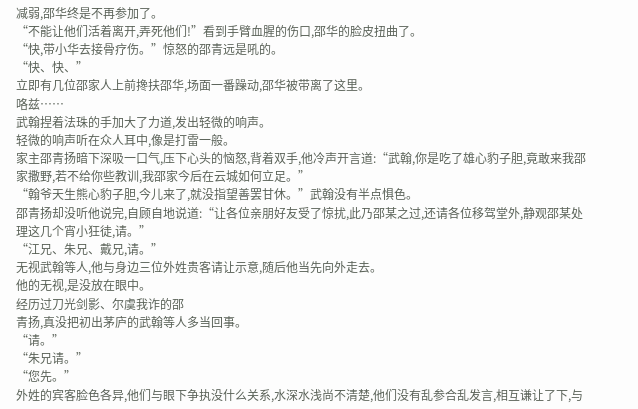减弱,邵华终是不再参加了。
“不能让他们活着离开,弄死他们!”看到手臂血腥的伤口,邵华的脸皮扭曲了。
“快,带小华去接骨疗伤。”惊怒的邵青远是吼的。
“快、快、”
立即有几位邵家人上前搀扶邵华,场面一番躁动,邵华被带离了这里。
咯兹……
武翰捏着法珠的手加大了力道,发出轻微的响声。
轻微的响声听在众人耳中,像是打雷一般。
家主邵青扬暗下深吸一口气,压下心头的恼怒,背着双手,他冷声开言道:“武翰,你是吃了雄心豹子胆,竟敢来我邵家撒野,若不给你些教训,我邵家今后在云城如何立足。”
“翰爷天生熊心豹子胆,今儿来了,就没指望善罢甘休。”武翰没有半点惧色。
邵青扬却没听他说完,自顾自地说道:“让各位亲朋好友受了惊扰,此乃邵某之过,还请各位移驾堂外,静观邵某处理这几个宵小狂徒,请。”
“江兄、朱兄、戴兄,请。”
无视武翰等人,他与身边三位外姓贵客请让示意,随后他当先向外走去。
他的无视,是没放在眼中。
经历过刀光剑影、尔虞我诈的邵
青扬,真没把初出茅庐的武翰等人多当回事。
“请。”
“朱兄请。”
“您先。”
外姓的宾客脸色各异,他们与眼下争执没什么关系,水深水浅尚不清楚,他们没有乱参合乱发言,相互谦让了下,与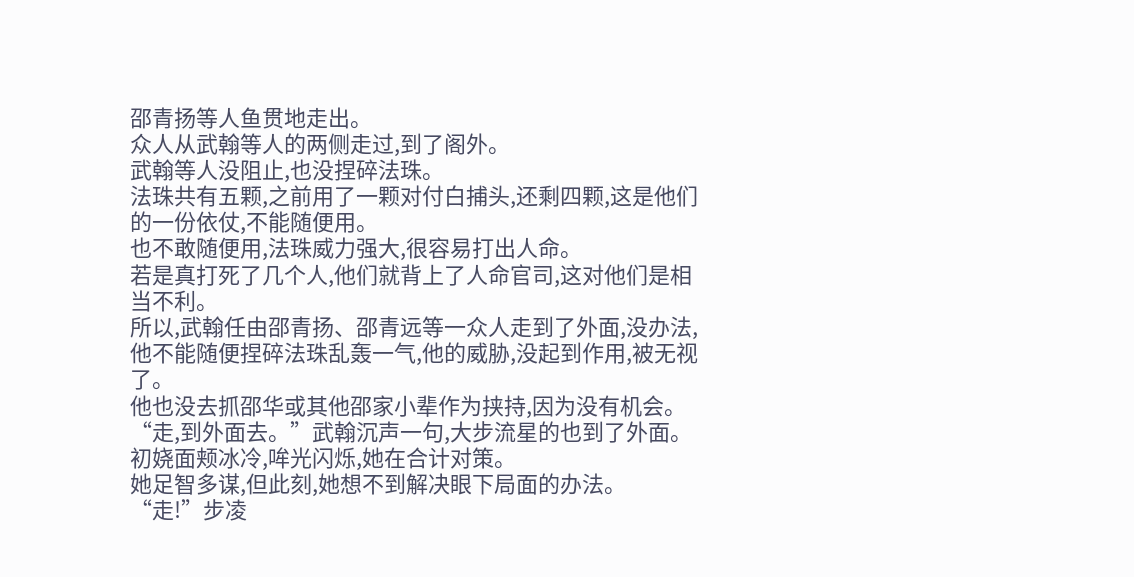邵青扬等人鱼贯地走出。
众人从武翰等人的两侧走过,到了阁外。
武翰等人没阻止,也没捏碎法珠。
法珠共有五颗,之前用了一颗对付白捕头,还剩四颗,这是他们的一份依仗,不能随便用。
也不敢随便用,法珠威力强大,很容易打出人命。
若是真打死了几个人,他们就背上了人命官司,这对他们是相当不利。
所以,武翰任由邵青扬、邵青远等一众人走到了外面,没办法,他不能随便捏碎法珠乱轰一气,他的威胁,没起到作用,被无视了。
他也没去抓邵华或其他邵家小辈作为挟持,因为没有机会。
“走,到外面去。”武翰沉声一句,大步流星的也到了外面。
初娆面颊冰冷,哞光闪烁,她在合计对策。
她足智多谋,但此刻,她想不到解决眼下局面的办法。
“走!”步凌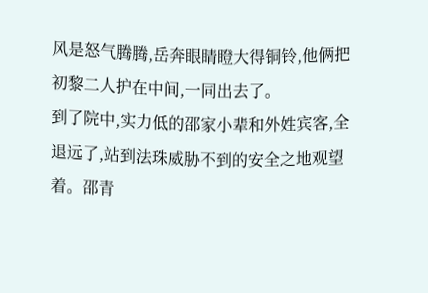风是怒气腾腾,岳奔眼睛瞪大得铜铃,他俩把初黎二人护在中间,一同出去了。
到了院中,实力低的邵家小辈和外姓宾客,全退远了,站到法珠威胁不到的安全之地观望着。邵青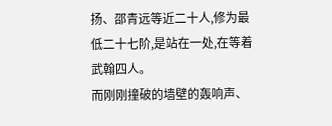扬、邵青远等近二十人,修为最低二十七阶,是站在一处,在等着武翰四人。
而刚刚撞破的墙壁的轰响声、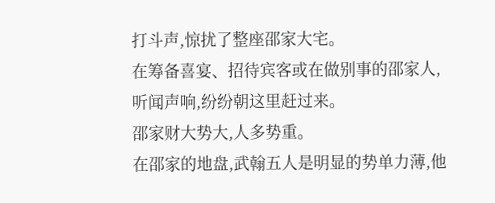打斗声,惊扰了整座邵家大宅。
在筹备喜宴、招待宾客或在做别事的邵家人,听闻声响,纷纷朝这里赶过来。
邵家财大势大,人多势重。
在邵家的地盘,武翰五人是明显的势单力薄,他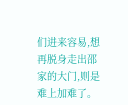们进来容易,想再脱身走出邵家的大门,则是难上加难了。